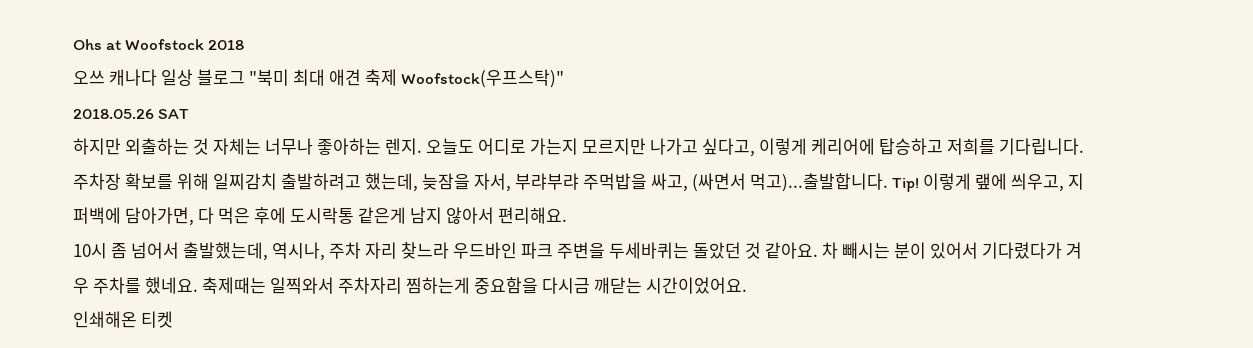Ohs at Woofstock 2018
오쓰 캐나다 일상 블로그 "북미 최대 애견 축제 Woofstock(우프스탁)"
2018.05.26 SAT
하지만 외출하는 것 자체는 너무나 좋아하는 렌지. 오늘도 어디로 가는지 모르지만 나가고 싶다고, 이렇게 케리어에 탑승하고 저희를 기다립니다.
주차장 확보를 위해 일찌감치 출발하려고 했는데, 늦잠을 자서, 부랴부랴 주먹밥을 싸고, (싸면서 먹고)...출발합니다. Tip! 이렇게 랲에 씌우고, 지퍼백에 담아가면, 다 먹은 후에 도시락통 같은게 남지 않아서 편리해요.
10시 좀 넘어서 출발했는데, 역시나, 주차 자리 찾느라 우드바인 파크 주변을 두세바퀴는 돌았던 것 같아요. 차 빼시는 분이 있어서 기다렸다가 겨우 주차를 했네요. 축제때는 일찍와서 주차자리 찜하는게 중요함을 다시금 깨닫는 시간이었어요.
인쇄해온 티켓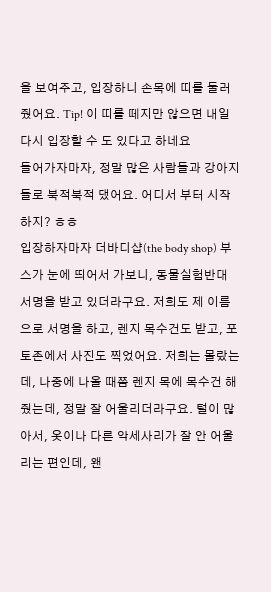을 보여주고, 입장하니 손목에 띠를 둘러줬어요. Tip! 이 띠를 떼지만 않으면 내일 다시 입장할 수 도 있다고 하네요
들어가자마자, 정말 많은 사람들과 강아지들로 북적북적 댔어요. 어디서 부터 시작하지? ㅎㅎ
입장하자마자 더바디샵(the body shop) 부스가 눈에 띄어서 가보니, 동물실험반대 서명을 받고 있더라구요. 저희도 제 이름으로 서명을 하고, 렌지 목수건도 받고, 포토존에서 사진도 찍었어요. 저희는 몰랐는데, 나중에 나올 때쯤 렌지 목에 목수건 해줬는데, 정말 잘 어울리더라구요. 털이 많아서, 옷이나 다른 악세사리가 잘 안 어울리는 편인데, 왠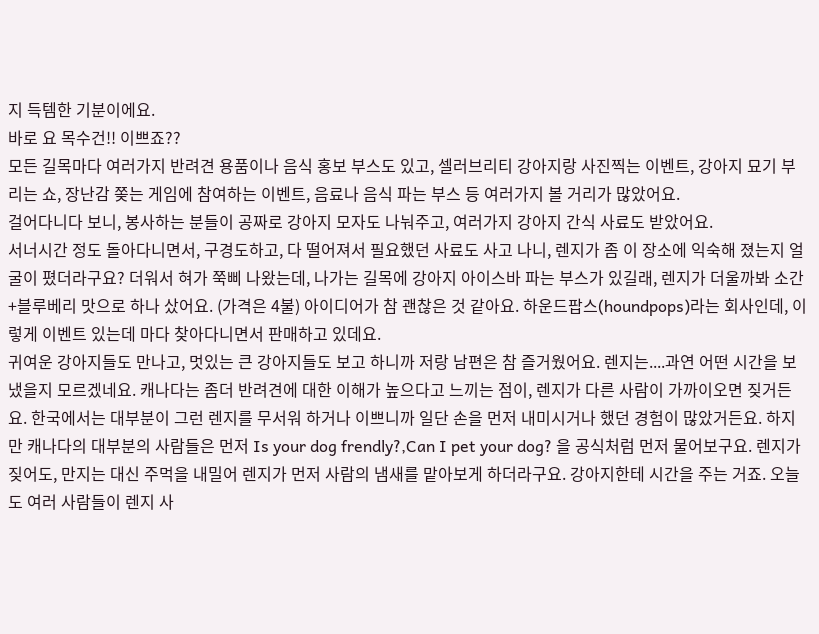지 득템한 기분이에요.
바로 요 목수건!! 이쁘죠??
모든 길목마다 여러가지 반려견 용품이나 음식 홍보 부스도 있고, 셀러브리티 강아지랑 사진찍는 이벤트, 강아지 묘기 부리는 쇼, 장난감 쫒는 게임에 참여하는 이벤트, 음료나 음식 파는 부스 등 여러가지 볼 거리가 많았어요.
걸어다니다 보니, 봉사하는 분들이 공짜로 강아지 모자도 나눠주고, 여러가지 강아지 간식 사료도 받았어요.
서너시간 정도 돌아다니면서, 구경도하고, 다 떨어져서 필요했던 사료도 사고 나니, 렌지가 좀 이 장소에 익숙해 졌는지 얼굴이 폈더라구요? 더워서 혀가 쭉삐 나왔는데, 나가는 길목에 강아지 아이스바 파는 부스가 있길래, 렌지가 더울까봐 소간+블루베리 맛으로 하나 샀어요. (가격은 4불) 아이디어가 참 괜찮은 것 같아요. 하운드팝스(houndpops)라는 회사인데, 이렇게 이벤트 있는데 마다 찾아다니면서 판매하고 있데요.
귀여운 강아지들도 만나고, 멋있는 큰 강아지들도 보고 하니까 저랑 남편은 참 즐거웠어요. 렌지는....과연 어떤 시간을 보냈을지 모르겠네요. 캐나다는 좀더 반려견에 대한 이해가 높으다고 느끼는 점이, 렌지가 다른 사람이 가까이오면 짖거든요. 한국에서는 대부분이 그런 렌지를 무서워 하거나 이쁘니까 일단 손을 먼저 내미시거나 했던 경험이 많았거든요. 하지만 캐나다의 대부분의 사람들은 먼저 Is your dog frendly?,Can I pet your dog? 을 공식처럼 먼저 물어보구요. 렌지가 짖어도, 만지는 대신 주먹을 내밀어 렌지가 먼저 사람의 냄새를 맡아보게 하더라구요. 강아지한테 시간을 주는 거죠. 오늘도 여러 사람들이 렌지 사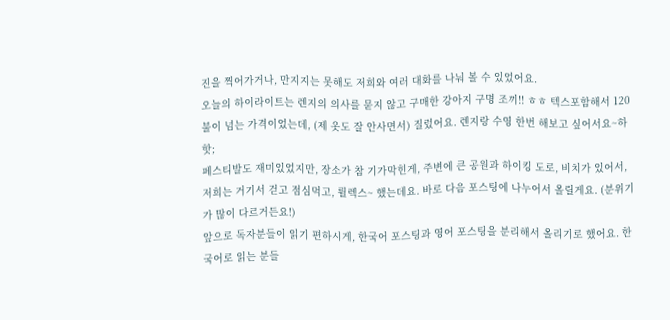진을 찍어가거나, 만지지는 못해도 저희와 여러 대화를 나눠 볼 수 있었어요.
오늘의 하이라이트는 렌지의 의사를 묻지 않고 구매한 강아지 구명 조끼!! ㅎㅎ 텍스포함해서 120불이 넘는 가격이었는데, (제 옷도 잘 안사면서) 질렀어요. 렌지랑 수영 한번 해보고 싶어서요~하핫;
페스티발도 재미있었지만, 장소가 참 기가막힌게, 주변에 큰 공원과 하이킹 도로, 비치가 있어서, 저희는 거기서 걷고 점심먹고, 륄렉스~ 했는데요. 바로 다음 포스팅에 나누어서 올릴게요. (분위기가 많이 다르거든요!)
앞으로 독자분들이 읽기 편하시게, 한국어 포스팅과 영어 포스팅을 분리해서 올리기로 했어요. 한국어로 읽는 분들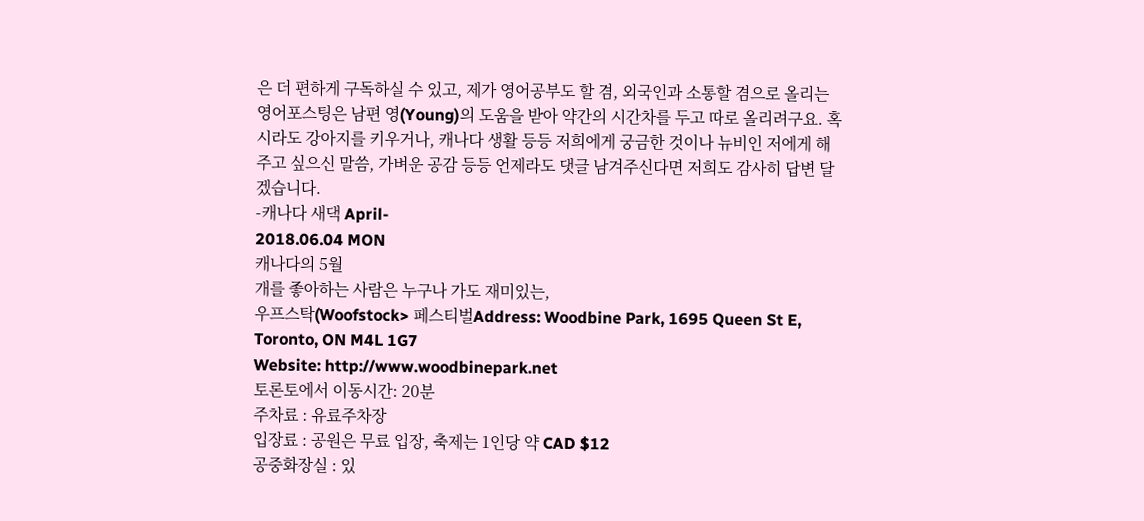은 더 편하게 구독하실 수 있고, 제가 영어공부도 할 겸, 외국인과 소통할 겸으로 올리는 영어포스팅은 남편 영(Young)의 도움을 받아 약간의 시간차를 두고 따로 올리려구요. 혹시라도 강아지를 키우거나, 캐나다 생활 등등 저희에게 궁금한 것이나 뉴비인 저에게 해주고 싶으신 말씀, 가벼운 공감 등등 언제라도 댓글 남겨주신다면 저희도 감사히 답변 달겠습니다.
-캐나다 새댁 April-
2018.06.04 MON
캐나다의 5월
개를 좋아하는 사람은 누구나 가도 재미있는,
우프스탁(Woofstock> 페스티벌Address: Woodbine Park, 1695 Queen St E, Toronto, ON M4L 1G7
Website: http://www.woodbinepark.net
토론토에서 이동시간: 20분
주차료 : 유료주차장
입장료 : 공원은 무료 입장, 축제는 1인당 약 CAD $12
공중화장실 : 있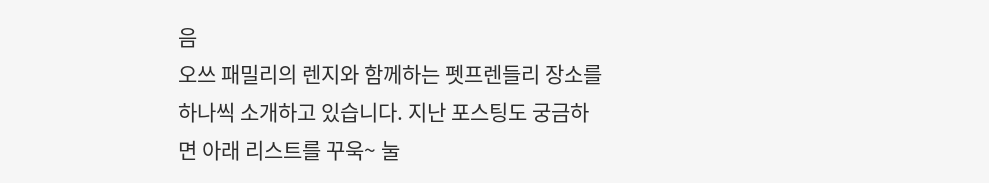음
오쓰 패밀리의 렌지와 함께하는 펫프렌들리 장소를 하나씩 소개하고 있습니다. 지난 포스팅도 궁금하면 아래 리스트를 꾸욱~ 눌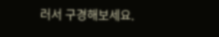러서 구경해보세요.